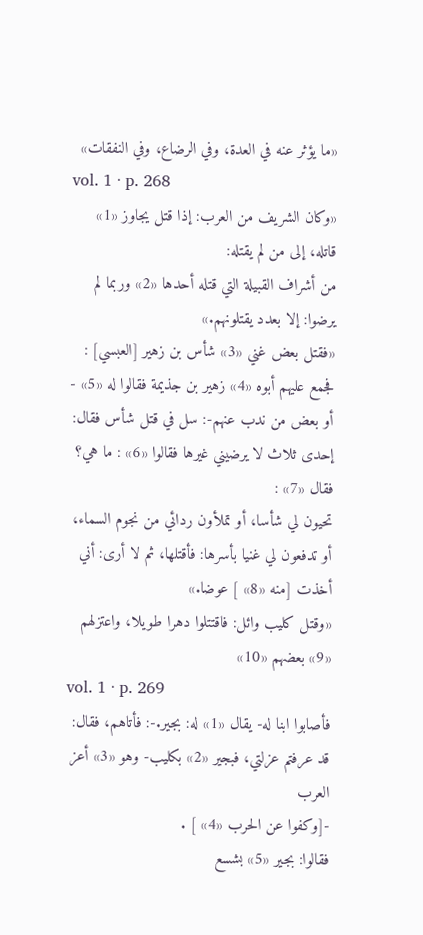«ما يؤثر عنه في العدة، وفي الرضاع، وفي النفقات»
vol. 1 · p. 268
«وكان الشريف من العرب: إذا قتل يجاوز «1» قاتله، إلى من لم يقتله:
من أشراف القبيلة التي قتله أحدها «2» وربما لم يرضوا: إلا بعدد يقتلونهم.»
«فقتل بعض غني «3» شأس بن زهير [العبسي] : فجمع عليهم أبوه «4» زهير بن جذيمة فقالوا له «5» - أو بعض من ندب عنهم-: سل في قتل شأس فقال: إحدى ثلاث لا يرضيني غيرها فقالوا «6» : ما هي؟ فقال «7» :
تحيون لي شأسا، أو تملأون ردائي من نجوم السماء، أو تدفعون لي غنيا بأسرها: فأقتلها، ثم لا أرى: أني أخذت [منه «8» ] عوضا.»
«وقتل كليب وائل: فاقتتلوا دهرا طويلا، واعتزلهم «9» بعضهم «10»
vol. 1 · p. 269
فأصابوا ابنا له- يقال «1» له: بجير.-: فأتاهم، فقال: قد عرفتم عزلتي، فبجير «2» بكليب- وهو «3» أعز العرب
-[وكفوا عن الحرب «4» ] .
فقالوا: بجير «5» بشسع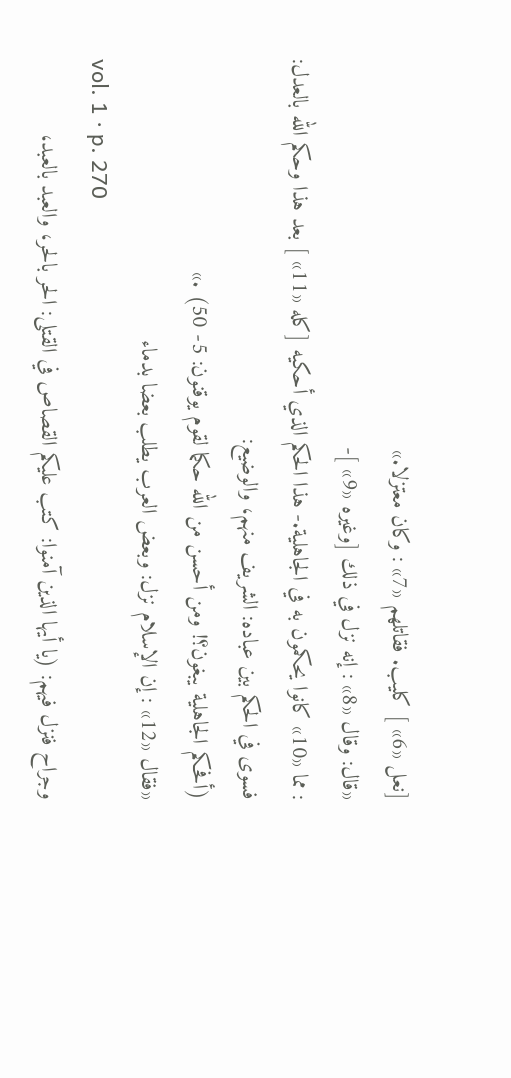[نعل «6» ] كليب. فقاتلهم «7» : وكان معتزلا.»
«قال: وقال «8» : إنه نزل في ذلك [وغيره «9» ]-
: مما «10» كانوا يحكمون به في الجاهلية.- هذا الحكم الذي أحكيه [كله «11» ] بعد هذا وحكم الله بالعدل: فسوى في الحكم بين عباده: الشريف منهم، والوضيع:
(أفحكم الجاهلية يبغون؟! ومن أحسن من الله حكما لقوم يوقنون: 5- 50) .»
«فقال «12» : إن الإسلام نزل: وبعض العرب يطلب بعضا بدماء
vol. 1 · p. 270
وجراح فنزل فيهم: (يا أيها الذين آمنوا: كتب عليكم القصاص في القتلى: الحر بالحر، والعبد بالعبد،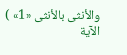والأنثى بالأنثى «1» ) الآية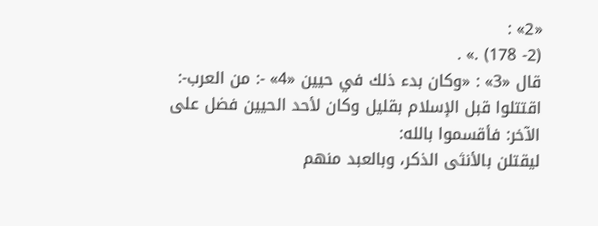«2» :
(2- 178) .» .
قال «3» : «وكان بدء ذلك في حيين «4» -: من العرب-: اقتتلوا قبل الإسلام بقليل وكان لأحد الحيين فضل على الآخر: فأقسموا بالله:
ليقتلن بالأنثى الذكر، وبالعبد منهم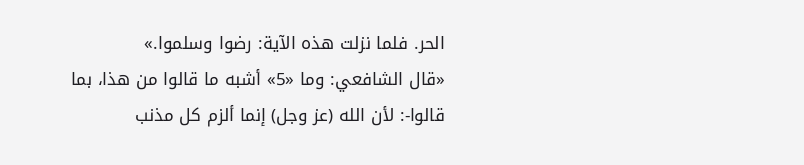الحر. فلما نزلت هذه الآية: رضوا وسلموا.»
«قال الشافعي: وما «5» أشبه ما قالوا من هذا، بما قالوا-: لأن الله (عز وجل) إنما ألزم كل مذنب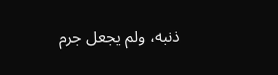ذنبه، ولم يجعل جرم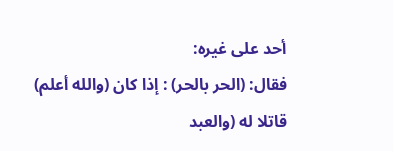أحد على غيره:
فقال: (الحر بالحر) : إذا كان (والله أعلم) قاتلا له (والعبد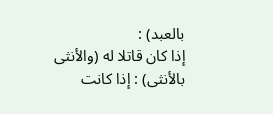بالعبد) :
إذا كان قاتلا له (والأنثى بالأنثى) : إذا كانت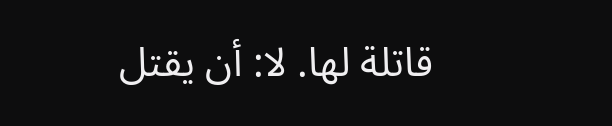قاتلة لها. لا: أن يقتل